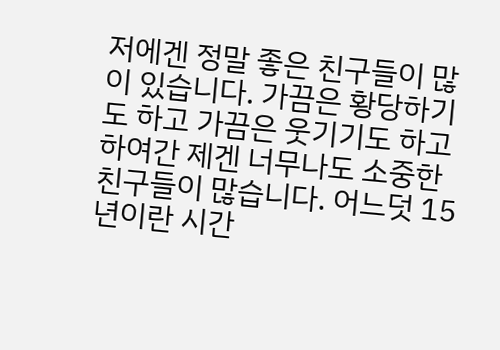저에겐 정말 좋은 친구들이 많이 있습니다. 가끔은 황당하기도 하고 가끔은 웃기기도 하고 하여간 제겐 너무나도 소중한 친구들이 많습니다. 어느덧 15년이란 시간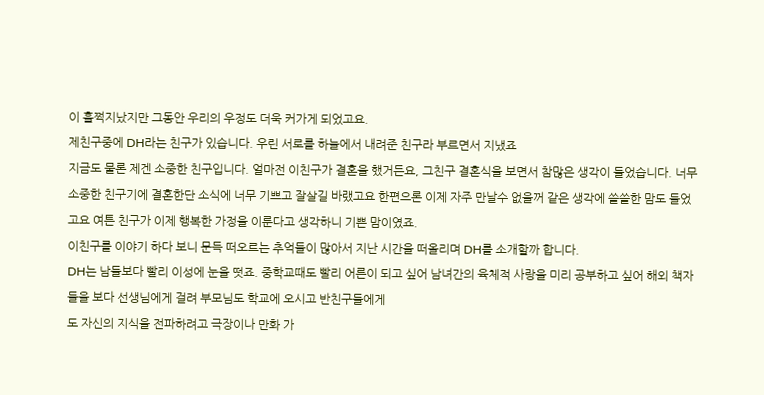이 훌쩍지났지만 그동안 우리의 우정도 더욱 커가게 되었고요.
제친구중에 DH라는 친구가 있습니다. 우린 서로를 하늘에서 내려준 친구라 부르면서 지냈죠
지금도 물론 제겐 소중한 친구입니다. 얼마전 이친구가 결혼을 했거든요, 그친구 결혼식을 보면서 참많은 생각이 들었습니다. 너무 소중한 친구기에 결혼한단 소식에 너무 기쁘고 잘살길 바랬고요 한편으론 이제 자주 만날수 없을꺼 같은 생각에 쓸쓸한 맘도 들었고요 여튼 친구가 이제 행복한 가정을 이룬다고 생각하니 기쁜 맘이였죠.
이친구를 이야기 하다 보니 문득 떠오르는 추억들이 많아서 지난 시간을 떠올리며 DH를 소개할까 합니다.
DH는 남들보다 빨리 이성에 눈을 떳죠. 중학교때도 빨리 어른이 되고 싶어 남녀간의 육체적 사랑을 미리 공부하고 싶어 해외 책자들을 보다 선생님에게 걸려 부모님도 학교에 오시고 반친구들에게
도 자신의 지식을 전파하려고 극장이나 만화 가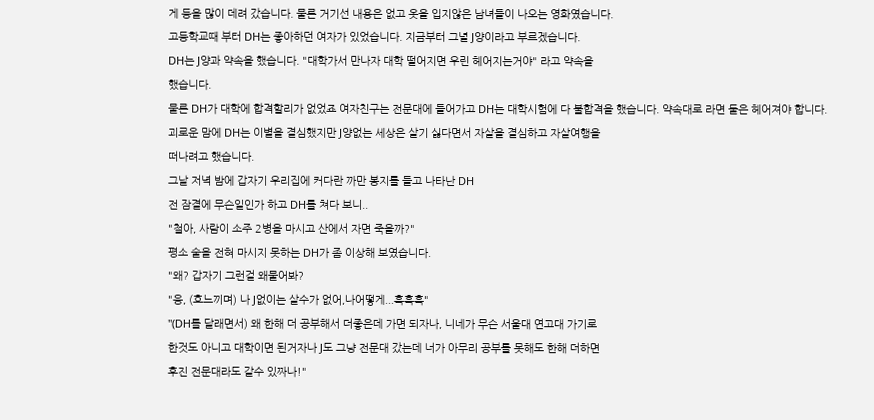게 등을 많이 데려 갔습니다. 물론 거기선 내용은 없고 옷을 입지않은 남녀들이 나오는 영화였습니다.
고등학교때 부터 DH는 좋아하던 여자가 있었습니다. 지금부터 그녈 J양이라고 부르겠습니다.
DH는 J양과 약속을 했습니다. "대학가서 만나자 대학 떨어지면 우린 헤어지는거야" 라고 약속을
했습니다.
물론 DH가 대학에 합격할리가 없었죠 여자친구는 전문대에 들어가고 DH는 대학시험에 다 불합격을 했습니다. 약속대로 라면 둘은 헤어져야 합니다.
괴로운 맘에 DH는 이별을 결심했지만 J양없는 세상은 살기 싫다면서 자살을 결심하고 자살여행을
떠나려고 했습니다.
그날 저녁 밤에 갑자기 우리집에 커다란 까만 봉지를 들고 나타난 DH
전 잠결에 무슨일인가 하고 DH를 쳐다 보니..
"철아, 사람이 소주 2병을 마시고 산에서 자면 죽을까?"
평소 술을 전혀 마시지 못하는 DH가 좀 이상해 보였습니다.
"왜? 갑자기 그런걸 왜물어봐?
"응, (흐느끼며) 나 J없이는 살수가 없어,나어떻게...흑흑흑"
"(DH를 달래면서) 왜 한해 더 공부해서 더좋은데 가면 되자나, 니네가 무슨 서울대 연고대 가기로
한것도 아니고 대학이면 된거자나 J도 그냥 전문대 갔는데 너가 아무리 공부를 못해도 한해 더하면
후진 전문대라도 갈수 있짜나!"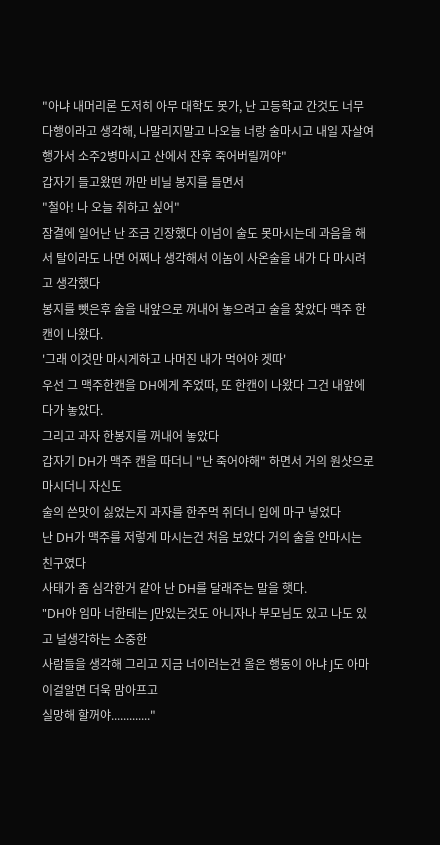"아냐 내머리론 도저히 아무 대학도 못가, 난 고등학교 간것도 너무 다행이라고 생각해, 나말리지말고 나오늘 너랑 술마시고 내일 자살여행가서 소주2병마시고 산에서 잔후 죽어버릴꺼야"
갑자기 들고왔떤 까만 비닐 봉지를 들면서
"철아! 나 오늘 취하고 싶어"
잠결에 일어난 난 조금 긴장했다 이넘이 술도 못마시는데 과음을 해서 탈이라도 나면 어쩌나 생각해서 이놈이 사온술을 내가 다 마시려고 생각했다
봉지를 뺏은후 술을 내앞으로 꺼내어 놓으려고 술을 찾았다 맥주 한캔이 나왔다.
'그래 이것만 마시게하고 나머진 내가 먹어야 겟따'
우선 그 맥주한캔을 DH에게 주었따, 또 한캔이 나왔다 그건 내앞에다가 놓았다.
그리고 과자 한봉지를 꺼내어 놓았다
갑자기 DH가 맥주 캔을 따더니 "난 죽어야해" 하면서 거의 원샷으로 마시더니 자신도
술의 쓴맛이 싫었는지 과자를 한주먹 쥐더니 입에 마구 넣었다
난 DH가 맥주를 저렇게 마시는건 처음 보았다 거의 술을 안마시는 친구였다
사태가 좀 심각한거 같아 난 DH를 달래주는 말을 햇다.
"DH야 임마 너한테는 J만있는것도 아니자나 부모님도 있고 나도 있고 널생각하는 소중한
사람들을 생각해 그리고 지금 너이러는건 올은 행동이 아냐 J도 아마 이걸알면 더욱 맘아프고
실망해 할꺼야............."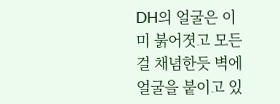DH의 얼굴은 이미 붉어졋고 모든걸 채념한듯 벽에 얼굴을 붙이고 있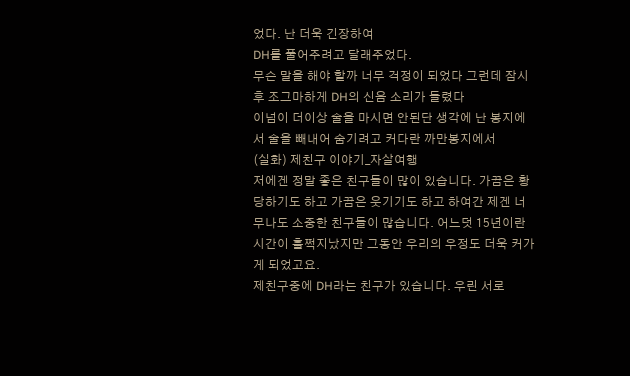었다. 난 더욱 긴장하여
DH를 풀어주려고 달래주었다.
무슨 말을 해야 할까 너무 걱정이 되었다 그런데 잠시후 조그마하게 DH의 신음 소리가 들렸다
이넘이 더이상 술을 마시면 안된단 생각에 난 봉지에서 술을 빼내어 숨기려고 커다란 까만봉지에서
(실화) 제친구 이야기_자살여행
저에겐 정말 좋은 친구들이 많이 있습니다. 가끔은 황당하기도 하고 가끔은 웃기기도 하고 하여간 제겐 너무나도 소중한 친구들이 많습니다. 어느덧 15년이란 시간이 훌쩍지났지만 그동안 우리의 우정도 더욱 커가게 되었고요.
제친구중에 DH라는 친구가 있습니다. 우린 서로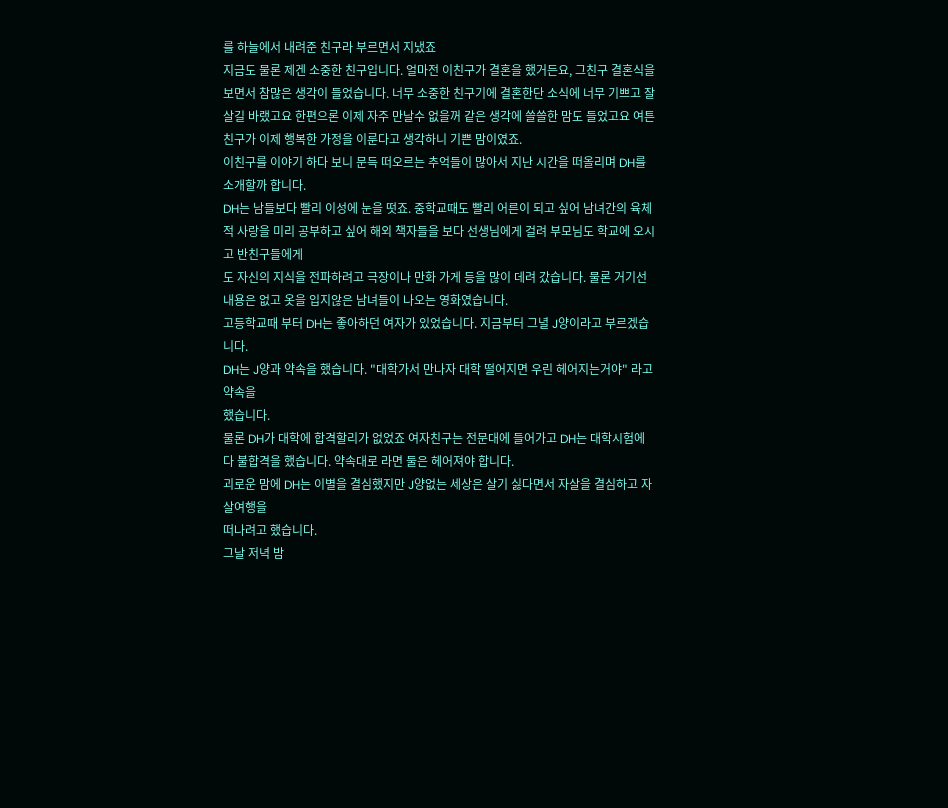를 하늘에서 내려준 친구라 부르면서 지냈죠
지금도 물론 제겐 소중한 친구입니다. 얼마전 이친구가 결혼을 했거든요, 그친구 결혼식을 보면서 참많은 생각이 들었습니다. 너무 소중한 친구기에 결혼한단 소식에 너무 기쁘고 잘살길 바랬고요 한편으론 이제 자주 만날수 없을꺼 같은 생각에 쓸쓸한 맘도 들었고요 여튼 친구가 이제 행복한 가정을 이룬다고 생각하니 기쁜 맘이였죠.
이친구를 이야기 하다 보니 문득 떠오르는 추억들이 많아서 지난 시간을 떠올리며 DH를 소개할까 합니다.
DH는 남들보다 빨리 이성에 눈을 떳죠. 중학교때도 빨리 어른이 되고 싶어 남녀간의 육체적 사랑을 미리 공부하고 싶어 해외 책자들을 보다 선생님에게 걸려 부모님도 학교에 오시고 반친구들에게
도 자신의 지식을 전파하려고 극장이나 만화 가게 등을 많이 데려 갔습니다. 물론 거기선 내용은 없고 옷을 입지않은 남녀들이 나오는 영화였습니다.
고등학교때 부터 DH는 좋아하던 여자가 있었습니다. 지금부터 그녈 J양이라고 부르겠습니다.
DH는 J양과 약속을 했습니다. "대학가서 만나자 대학 떨어지면 우린 헤어지는거야" 라고 약속을
했습니다.
물론 DH가 대학에 합격할리가 없었죠 여자친구는 전문대에 들어가고 DH는 대학시험에 다 불합격을 했습니다. 약속대로 라면 둘은 헤어져야 합니다.
괴로운 맘에 DH는 이별을 결심했지만 J양없는 세상은 살기 싫다면서 자살을 결심하고 자살여행을
떠나려고 했습니다.
그날 저녁 밤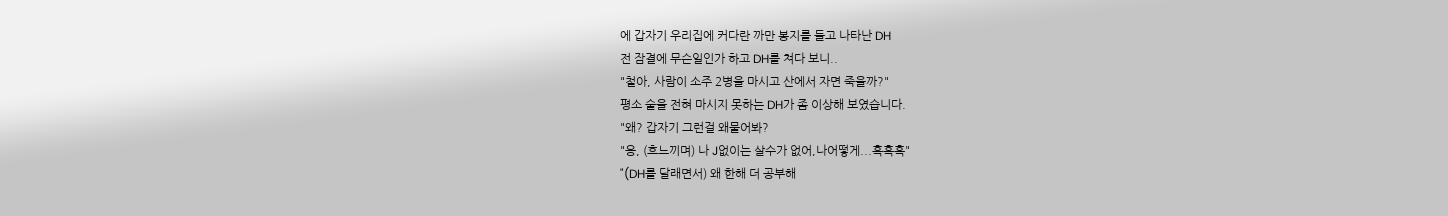에 갑자기 우리집에 커다란 까만 봉지를 들고 나타난 DH
전 잠결에 무슨일인가 하고 DH를 쳐다 보니..
"철아, 사람이 소주 2병을 마시고 산에서 자면 죽을까?"
평소 술을 전혀 마시지 못하는 DH가 좀 이상해 보였습니다.
"왜? 갑자기 그런걸 왜물어봐?
"응, (흐느끼며) 나 J없이는 살수가 없어,나어떻게...흑흑흑"
"(DH를 달래면서) 왜 한해 더 공부해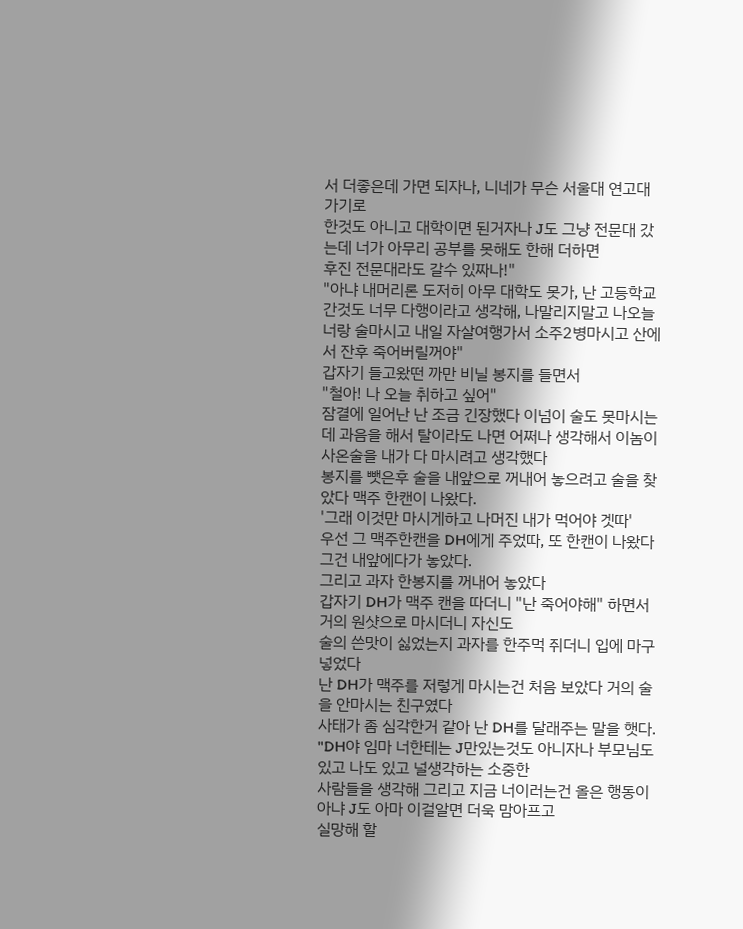서 더좋은데 가면 되자나, 니네가 무슨 서울대 연고대 가기로
한것도 아니고 대학이면 된거자나 J도 그냥 전문대 갔는데 너가 아무리 공부를 못해도 한해 더하면
후진 전문대라도 갈수 있짜나!"
"아냐 내머리론 도저히 아무 대학도 못가, 난 고등학교 간것도 너무 다행이라고 생각해, 나말리지말고 나오늘 너랑 술마시고 내일 자살여행가서 소주2병마시고 산에서 잔후 죽어버릴꺼야"
갑자기 들고왔떤 까만 비닐 봉지를 들면서
"철아! 나 오늘 취하고 싶어"
잠결에 일어난 난 조금 긴장했다 이넘이 술도 못마시는데 과음을 해서 탈이라도 나면 어쩌나 생각해서 이놈이 사온술을 내가 다 마시려고 생각했다
봉지를 뺏은후 술을 내앞으로 꺼내어 놓으려고 술을 찾았다 맥주 한캔이 나왔다.
'그래 이것만 마시게하고 나머진 내가 먹어야 겟따'
우선 그 맥주한캔을 DH에게 주었따, 또 한캔이 나왔다 그건 내앞에다가 놓았다.
그리고 과자 한봉지를 꺼내어 놓았다
갑자기 DH가 맥주 캔을 따더니 "난 죽어야해" 하면서 거의 원샷으로 마시더니 자신도
술의 쓴맛이 싫었는지 과자를 한주먹 쥐더니 입에 마구 넣었다
난 DH가 맥주를 저렇게 마시는건 처음 보았다 거의 술을 안마시는 친구였다
사태가 좀 심각한거 같아 난 DH를 달래주는 말을 햇다.
"DH야 임마 너한테는 J만있는것도 아니자나 부모님도 있고 나도 있고 널생각하는 소중한
사람들을 생각해 그리고 지금 너이러는건 올은 행동이 아냐 J도 아마 이걸알면 더욱 맘아프고
실망해 할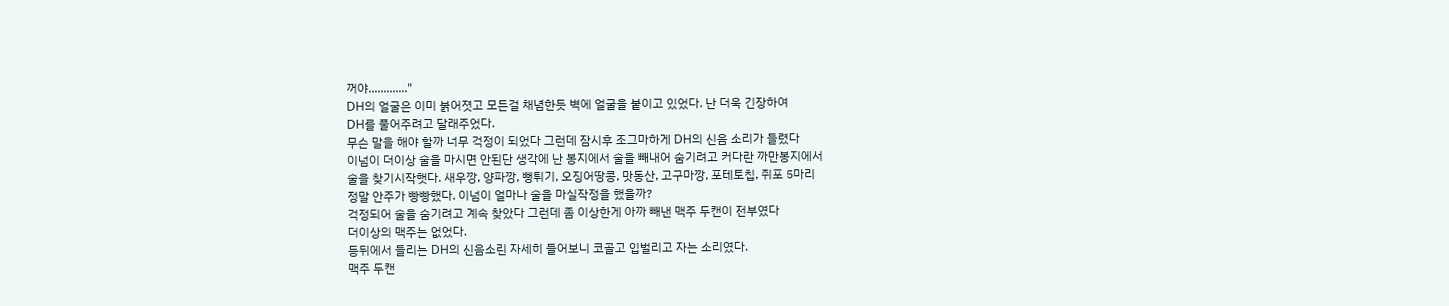꺼야............."
DH의 얼굴은 이미 붉어졋고 모든걸 채념한듯 벽에 얼굴을 붙이고 있었다. 난 더욱 긴장하여
DH를 풀어주려고 달래주었다.
무슨 말을 해야 할까 너무 걱정이 되었다 그런데 잠시후 조그마하게 DH의 신음 소리가 들렸다
이넘이 더이상 술을 마시면 안된단 생각에 난 봉지에서 술을 빼내어 숨기려고 커다란 까만봉지에서
술을 찾기시작햇다. 새우깡, 양파깡, 뻥튀기, 오징어땅콩, 맛동산, 고구마깡, 포테토칩, 쥐포 5마리
정말 안주가 빵빵했다. 이넘이 얼마나 술을 마실작정을 했을까?
걱정되어 술을 숨기려고 계속 찾았다 그런데 좀 이상한게 아까 빼낸 맥주 두캔이 전부였다
더이상의 맥주는 없었다.
등뒤에서 들리는 DH의 신음소린 자세히 들어보니 코골고 입벌리고 자는 소리였다.
맥주 두캔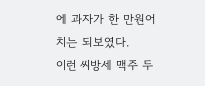에 과자가 한 만원어치는 되보였다.
이런 씨방세 맥주 두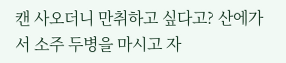캔 사오더니 만취하고 싶다고? 산에가서 소주 두병을 마시고 자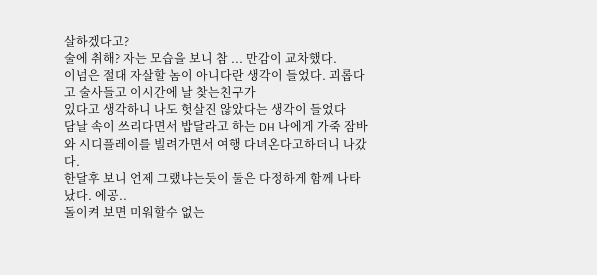살하겠다고?
술에 취해? 자는 모습을 보니 참 ... 만감이 교차했다.
이넘은 절대 자살할 놈이 아니다란 생각이 들었다. 괴롭다고 술사들고 이시간에 날 찾는친구가
있다고 생각하니 나도 헛살진 않았다는 생각이 들었다
담날 속이 쓰리다면서 밥달라고 하는 DH 나에게 가죽 잠바와 시디플레이를 빌려가면서 여행 다녀온다고하더니 나갔다.
한달후 보니 언제 그랬냐는듯이 둘은 다정하게 함께 나타났다. 에공..
돌이켜 보면 미워할수 없는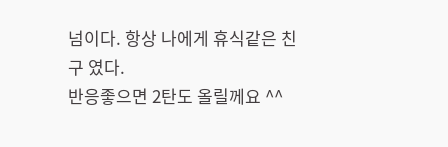넘이다. 항상 나에게 휴식같은 친구 였다.
반응좋으면 2탄도 올릴께요 ^^